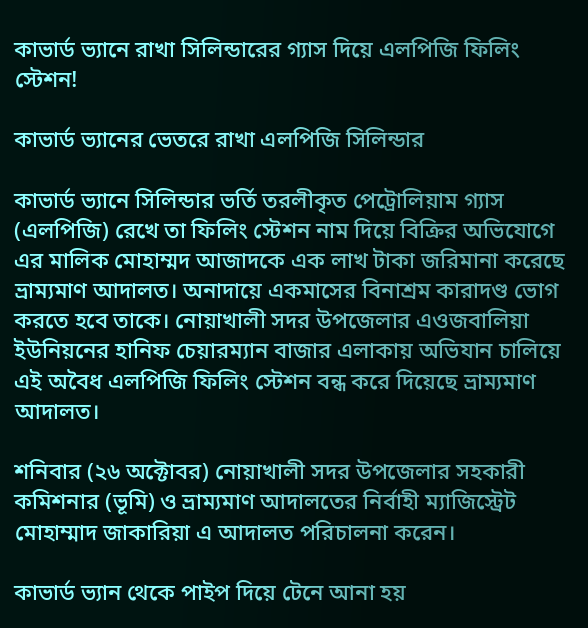কাভার্ড ভ্যানে রাখা সিলিন্ডারের গ্যাস দিয়ে এলপিজি ফিলিং স্টেশন!

কাভার্ড ভ্যানের ভেতরে রাখা এলপিজি সিলিন্ডার

কাভার্ড ভ্যানে সিলিন্ডার ভর্তি তরলীকৃত পেট্রোলিয়াম গ্যাস (এলপিজি) রেখে তা ফিলিং স্টেশন নাম দিয়ে বিক্রির অভিযোগে এর মালিক মোহাম্মদ আজাদকে এক লাখ টাকা জরিমানা করেছে ভ্রাম্যমাণ আদালত। অনাদায়ে একমাসের বিনাশ্রম কারাদণ্ড ভোগ করতে হবে তাকে। নোয়াখালী সদর উপজেলার এওজবালিয়া ইউনিয়নের হানিফ চেয়ারম্যান বাজার এলাকায় অভিযান চালিয়ে এই অবৈধ এলপিজি ফিলিং স্টেশন বন্ধ করে দিয়েছে ভ্রাম্যমাণ আদালত।

শনিবার (২৬ অক্টোবর) নোয়াখালী সদর উপজেলার সহকারী কমিশনার (ভূমি) ও ভ্রাম্যমাণ আদালতের নির্বাহী ম্যাজিস্ট্রেট মোহাম্মাদ জাকারিয়া এ আদালত পরিচালনা করেন।

কাভার্ড ভ্যান থেকে পাইপ দিয়ে টেনে আনা হয়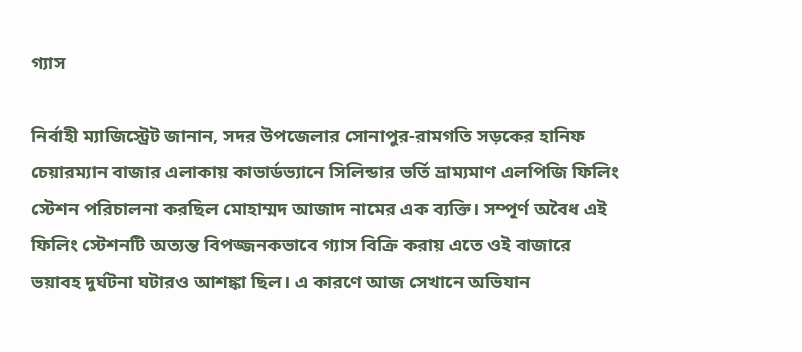গ্যাস

নির্বাহী ম্যাজিস্ট্রেট জানান, সদর উপজেলার সোনাপুর-রামগতি সড়কের হানিফ চেয়ারম্যান বাজার এলাকায় কাভার্ডভ্যানে সিলিন্ডার ভর্তি ভ্রাম্যমাণ এলপিজি ফিলিং স্টেশন পরিচালনা করছিল মোহাম্মদ আজাদ নামের এক ব্যক্তি। সম্পূর্ণ অবৈধ এই ফিলিং স্টেশনটি অত্যন্ত বিপজ্জনকভাবে গ্যাস বিক্রি করায় এতে ওই বাজারে ভয়াবহ দুর্ঘটনা ঘটারও আশঙ্কা ছিল। এ কারণে আজ সেখানে অভিযান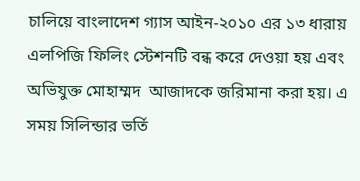চালিয়ে বাংলাদেশ গ্যাস আইন-২০১০ এর ১৩ ধারায় এলপিজি ফিলিং স্টেশনটি বন্ধ করে দেওয়া হয় এবং অভিযুক্ত মোহাম্মদ  আজাদকে জরিমানা করা হয়। এ সময় সিলিন্ডার ভর্তি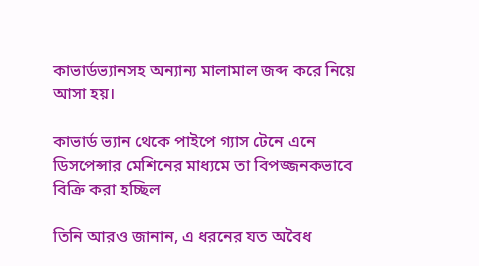কাভার্ডভ্যানসহ অন্যান্য মালামাল জব্দ করে নিয়ে আসা হয়।

কাভার্ড ভ্যান থেকে পাইপে গ্যাস টেনে এনে ডিসপেন্সার মেশিনের মাধ্যমে তা বিপজ্জনকভাবে বিক্রি করা হচ্ছিল

তিনি আরও জানান, এ ধরনের যত অবৈধ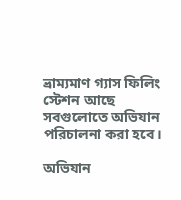ভ্রাম্যমাণ গ্যাস ফিলিং স্টেশন আছে সবগুলোতে অভিযান পরিচালনা করা হবে।

অভিযান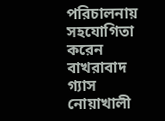পরিচালনায় সহযোগিতা করেন বাখরাবাদ গ্যাস নোয়াখালী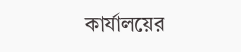কার্যালয়ের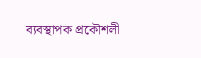ব্যবস্থাপক প্রকৌশলী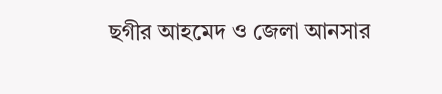ছগীর আহমেদ ও জেলা আনসার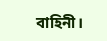বাহিনী।